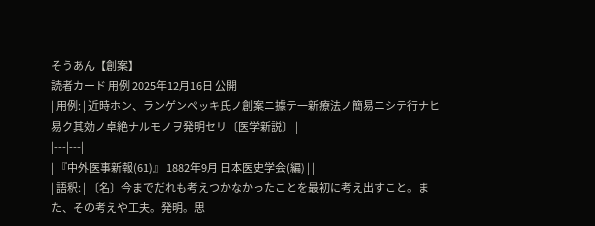そうあん【創案】
読者カード 用例 2025年12月16日 公開
| 用例: | 近時ホン、ランゲンペッキ氏ノ創案ニ據テ一新療法ノ簡易ニシテ行ナヒ易ク其効ノ卓絶ナルモノヲ発明セリ〔医学新説〕 |
|---|---|
| 『中外医事新報(61)』 1882年9月 日本医史学会(編) | |
| 語釈: | 〔名〕今までだれも考えつかなかったことを最初に考え出すこと。また、その考えや工夫。発明。思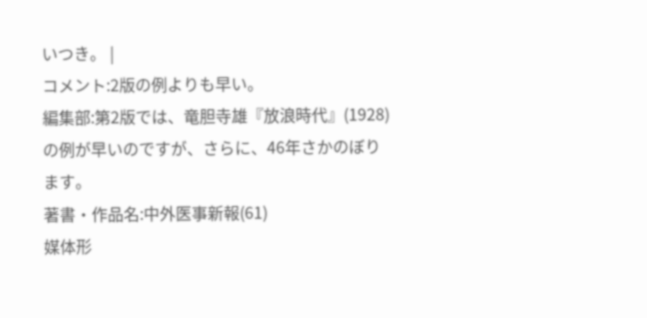いつき。 |
コメント:2版の例よりも早い。
編集部:第2版では、竜胆寺雄『放浪時代』(1928)の例が早いのですが、さらに、46年さかのぼります。
著書・作品名:中外医事新報(61)
媒体形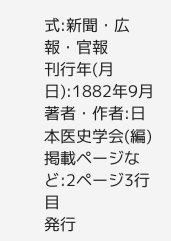式:新聞・広報・官報
刊行年(月日):1882年9月
著者・作者:日本医史学会(編)
掲載ページなど:2ページ3行目
発行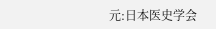元:日本医史学会